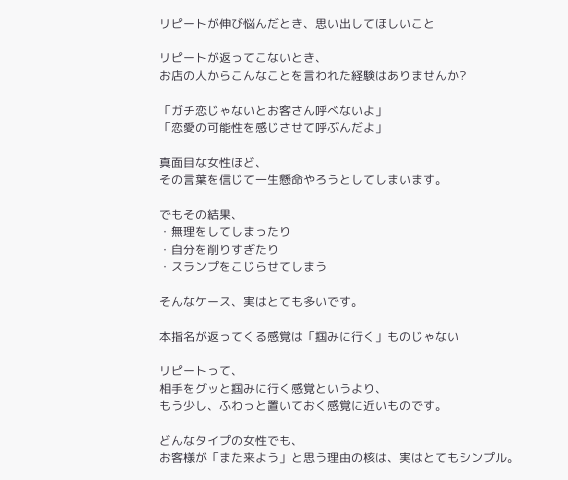リピートが伸び悩んだとき、思い出してほしいこと

リピートが返ってこないとき、
お店の人からこんなことを言われた経験はありませんか?

「ガチ恋じゃないとお客さん呼べないよ」
「恋愛の可能性を感じさせて呼ぶんだよ」

真面目な女性ほど、
その言葉を信じて一生懸命やろうとしてしまいます。

でもその結果、
・無理をしてしまったり
・自分を削りすぎたり
・スランプをこじらせてしまう

そんなケース、実はとても多いです。

本指名が返ってくる感覚は「掴みに行く」ものじゃない

リピートって、
相手をグッと掴みに行く感覚というより、
もう少し、ふわっと置いておく感覚に近いものです。

どんなタイプの女性でも、
お客様が「また来よう」と思う理由の核は、実はとてもシンプル。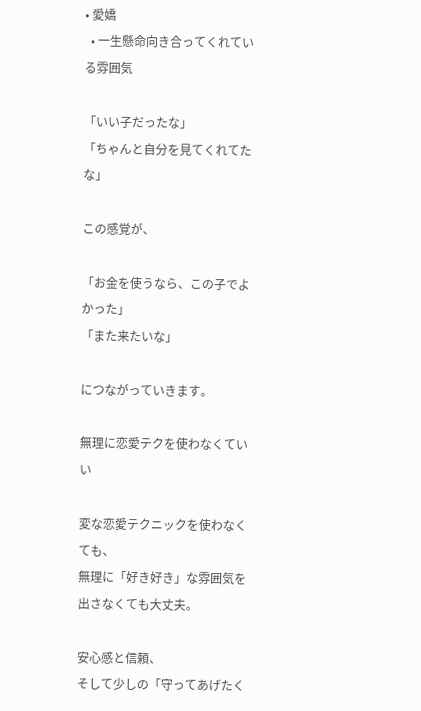• 愛嬌
  • 一生懸命向き合ってくれている雰囲気

「いい子だったな」
「ちゃんと自分を見てくれてたな」

この感覚が、

「お金を使うなら、この子でよかった」
「また来たいな」

につながっていきます。

無理に恋愛テクを使わなくていい

変な恋愛テクニックを使わなくても、
無理に「好き好き」な雰囲気を出さなくても大丈夫。

安心感と信頼、
そして少しの「守ってあげたく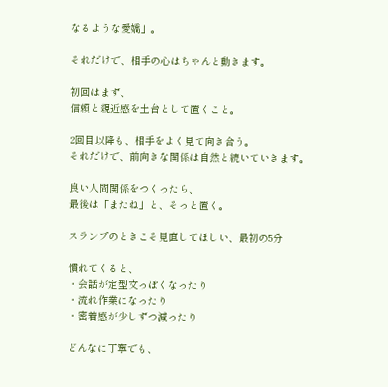なるような愛嬌」。

それだけで、相手の心はちゃんと動きます。

初回はまず、
信頼と親近感を土台として置くこと。

2回目以降も、相手をよく見て向き合う。
それだけで、前向きな関係は自然と続いていきます。

良い人間関係をつくったら、
最後は「またね」と、そっと置く。

スランプのときこそ見直してほしい、最初の5分

慣れてくると、
・会話が定型文っぽくなったり
・流れ作業になったり
・密着感が少しずつ減ったり

どんなに丁寧でも、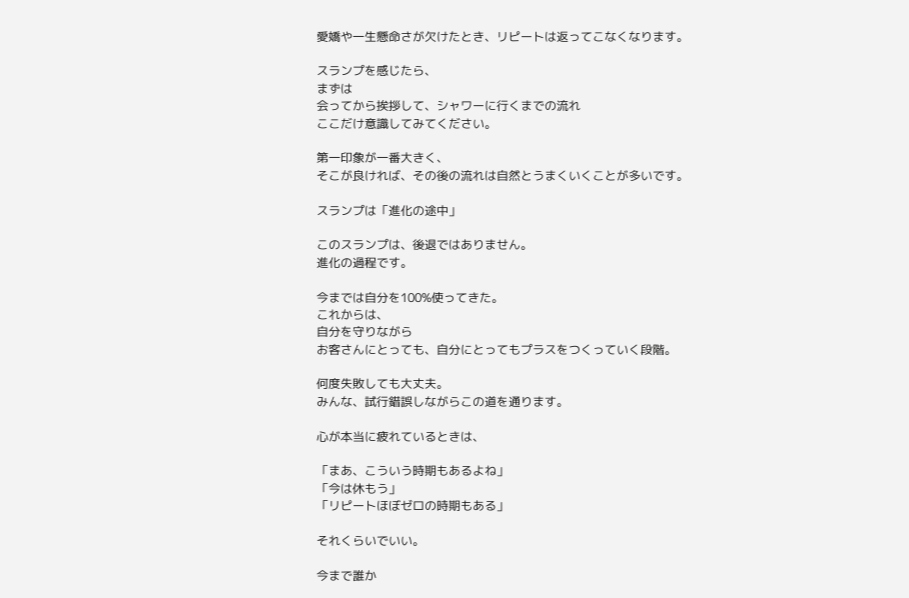愛嬌や一生懸命さが欠けたとき、リピートは返ってこなくなります。

スランプを感じたら、
まずは
会ってから挨拶して、シャワーに行くまでの流れ
ここだけ意識してみてください。

第一印象が一番大きく、
そこが良ければ、その後の流れは自然とうまくいくことが多いです。

スランプは「進化の途中」

このスランプは、後退ではありません。
進化の過程です。

今までは自分を100%使ってきた。
これからは、
自分を守りながら
お客さんにとっても、自分にとってもプラスをつくっていく段階。

何度失敗しても大丈夫。
みんな、試行錯誤しながらこの道を通ります。

心が本当に疲れているときは、

「まあ、こういう時期もあるよね」
「今は休もう」
「リピートほぼゼロの時期もある」

それくらいでいい。

今まで誰か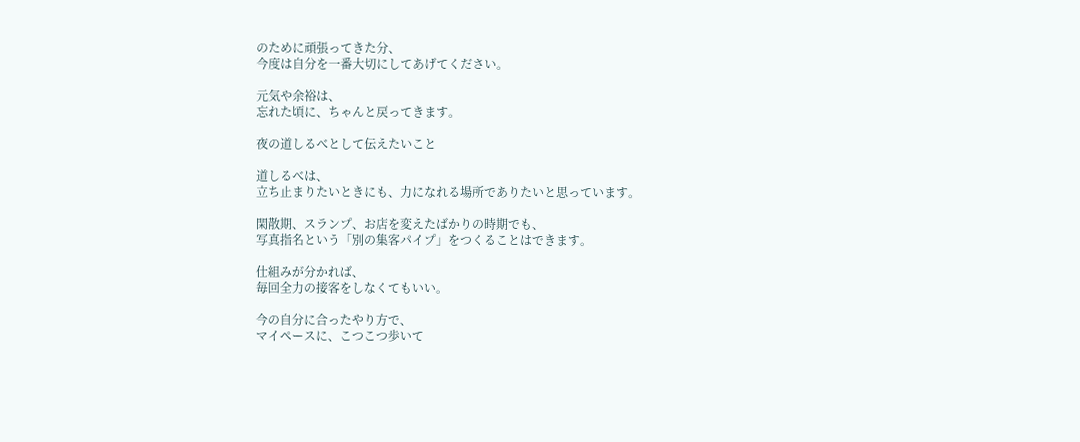のために頑張ってきた分、
今度は自分を一番大切にしてあげてください。

元気や余裕は、
忘れた頃に、ちゃんと戻ってきます。

夜の道しるべとして伝えたいこと

道しるべは、
立ち止まりたいときにも、力になれる場所でありたいと思っています。

閑散期、スランプ、お店を変えたばかりの時期でも、
写真指名という「別の集客パイプ」をつくることはできます。

仕組みが分かれば、
毎回全力の接客をしなくてもいい。

今の自分に合ったやり方で、
マイペースに、こつこつ歩いて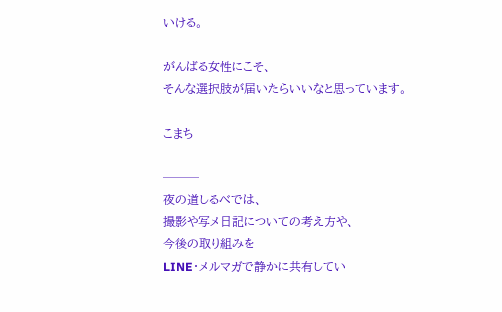いける。

がんばる女性にこそ、
そんな選択肢が届いたらいいなと思っています。

こまち

───
夜の道しるべでは、
撮影や写メ日記についての考え方や、
今後の取り組みを
LINE・メルマガで静かに共有してい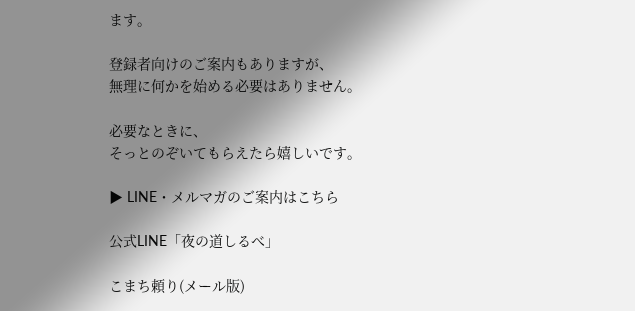ます。

登録者向けのご案内もありますが、
無理に何かを始める必要はありません。

必要なときに、
そっとのぞいてもらえたら嬉しいです。

▶ LINE・メルマガのご案内はこちら

公式LINE「夜の道しるべ」

こまち頼り(メール版)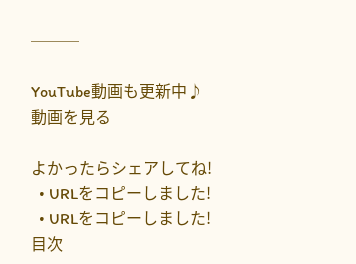───

YouTube動画も更新中♪
動画を見る

よかったらシェアしてね!
  • URLをコピーしました!
  • URLをコピーしました!
目次